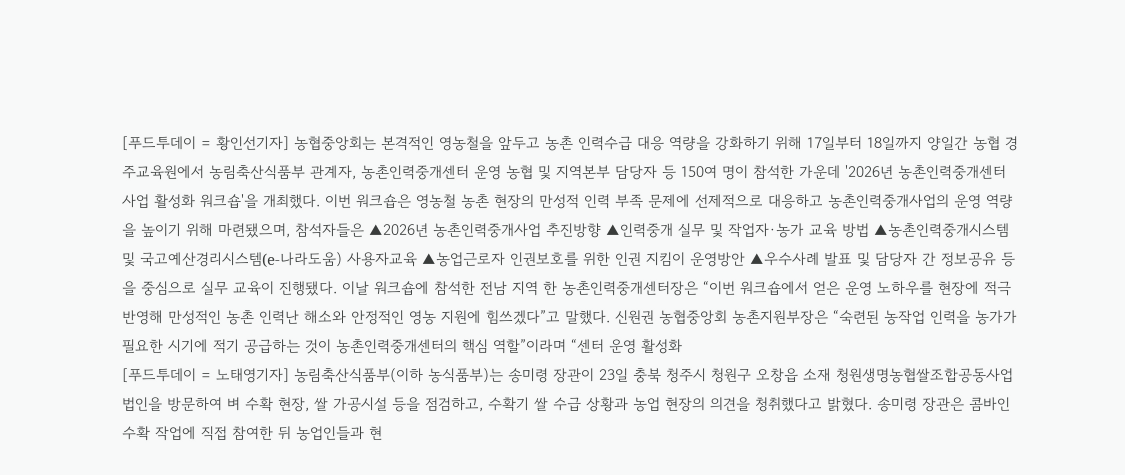[푸드투데이 = 황인선기자] 농협중앙회는 본격적인 영농철을 앞두고 농촌 인력수급 대응 역량을 강화하기 위해 17일부터 18일까지 양일간 농협 경주교육원에서 농림축산식품부 관계자, 농촌인력중개센터 운영 농협 및 지역본부 담당자 등 150여 명이 참석한 가운데 '2026년 농촌인력중개센터 사업 활성화 워크숍'을 개최했다. 이번 워크숍은 영농철 농촌 현장의 만성적 인력 부족 문제에 선제적으로 대응하고 농촌인력중개사업의 운영 역량을 높이기 위해 마련됐으며, 참석자들은 ▲2026년 농촌인력중개사업 추진방향 ▲인력중개 실무 및 작업자·농가 교육 방법 ▲농촌인력중개시스템 및 국고예산경리시스템(e-나라도움) 사용자교육 ▲농업근로자 인권보호를 위한 인권 지킴이 운영방안 ▲우수사례 발표 및 담당자 간 정보공유 등을 중심으로 실무 교육이 진행됐다. 이날 워크숍에 참석한 전남 지역 한 농촌인력중개센터장은 “이번 워크숍에서 얻은 운영 노하우를 현장에 적극 반영해 만성적인 농촌 인력난 해소와 안정적인 영농 지원에 힘쓰겠다”고 말했다. 신원권 농협중앙회 농촌지원부장은 “숙련된 농작업 인력을 농가가 필요한 시기에 적기 공급하는 것이 농촌인력중개센터의 핵심 역할”이라며 “센터 운영 활성화
[푸드투데이 = 노태영기자] 농림축산식품부(이하 농식품부)는 송미령 장관이 23일 충북 청주시 청원구 오창읍 소재 청원생명농협쌀조합공동사업법인을 방문하여 벼 수확 현장, 쌀 가공시설 등을 점검하고, 수확기 쌀 수급 상황과 농업 현장의 의견을 청취했다고 밝혔다. 송미령 장관은 콤바인 수확 작업에 직접 참여한 뒤 농업인들과 현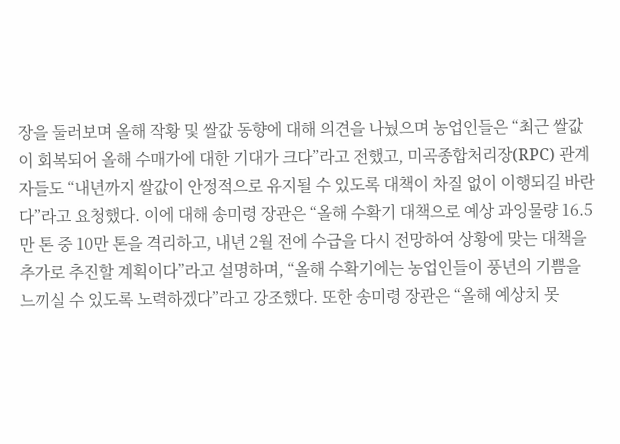장을 둘러보며 올해 작황 및 쌀값 동향에 대해 의견을 나눴으며 농업인들은 “최근 쌀값이 회복되어 올해 수매가에 대한 기대가 크다”라고 전했고, 미곡종합처리장(RPC) 관계자들도 “내년까지 쌀값이 안정적으로 유지될 수 있도록 대책이 차질 없이 이행되길 바란다”라고 요청했다. 이에 대해 송미령 장관은 “올해 수확기 대책으로 예상 과잉물량 16.5만 톤 중 10만 톤을 격리하고, 내년 2월 전에 수급을 다시 전망하여 상황에 맞는 대책을 추가로 추진할 계획이다”라고 설명하며, “올해 수확기에는 농업인들이 풍년의 기쁨을 느끼실 수 있도록 노력하겠다”라고 강조했다. 또한 송미령 장관은 “올해 예상치 못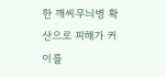한 깨씨무늬병 확산으로 피해가 커 이를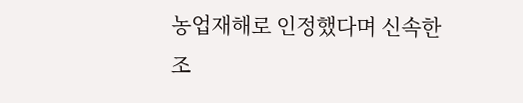농업재해로 인정했다며 신속한 조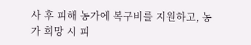사 후 피해 농가에 복구비를 지원하고, 농가 희망 시 피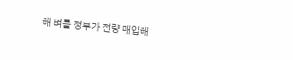해 벼를 정부가 전량 매입해